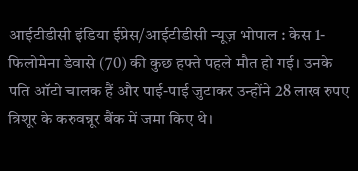आईटीडीसी इंडिया ईप्रेस/आईटीडीसी न्यूज़ भोपाल : केस 1- फिलोमेना डेवासे (70) की कुछ हफ्ते पहले मौत हो गई। उनके पति ऑटो चालक हैं और पाई-पाई जुटाकर उन्होंने 28 लाख रुपए त्रिशूर के करुवन्नूर बैंक में जमा किए थे।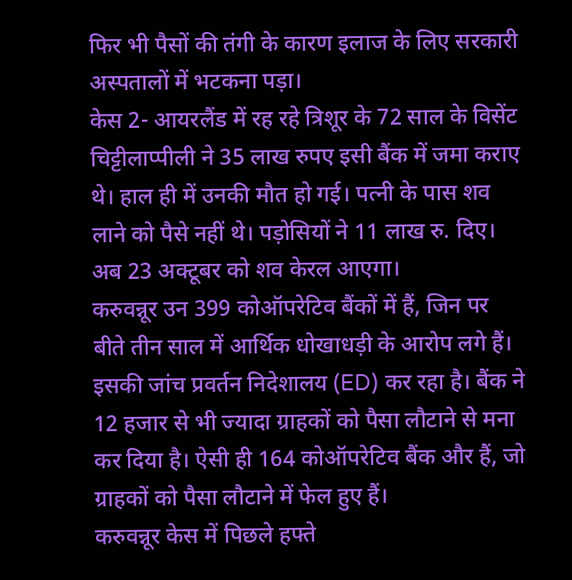फिर भी पैसों की तंगी के कारण इलाज के लिए सरकारी अस्पतालों में भटकना पड़ा।
केस 2- आयरलैंड में रह रहे त्रिशूर के 72 साल के विसेंट चिट्टीलाप्पीली ने 35 लाख रुपए इसी बैंक में जमा कराए थे। हाल ही में उनकी मौत हो गई। पत्नी के पास शव लाने को पैसे नहीं थे। पड़ोसियों ने 11 लाख रु. दिए। अब 23 अक्टूबर को शव केरल आएगा।
करुवन्नूर उन 399 कोऑपरेटिव बैंकों में हैं, जिन पर बीते तीन साल में आर्थिक धोखाधड़ी के आरोप लगे हैं। इसकी जांच प्रवर्तन निदेशालय (ED) कर रहा है। बैंक ने 12 हजार से भी ज्यादा ग्राहकों को पैसा लौटाने से मना कर दिया है। ऐसी ही 164 कोऑपरेटिव बैंक और हैं, जो ग्राहकों को पैसा लौटाने में फेल हुए हैं।
करुवन्नूर केस में पिछले हफ्ते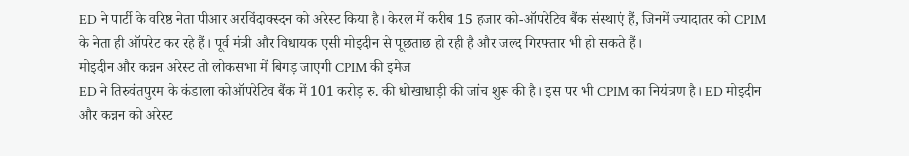ED ने पार्टी के वरिष्ठ नेता पीआर अरविंदाक्स्दन को अरेस्ट किया है। केरल में करीब 15 हजार को-ऑपरेटिव बैंक संस्थाएं हैं, जिनमें ज्यादातर को CPIM के नेता ही ऑपरेट कर रहे हैं। पूर्व मंत्री और विधायक एसी मोइदीन से पूछताछ हो रही है और जल्द गिरफ्तार भी हो सकते हैं।
मोइदीन और कन्नन अरेस्ट तो लोकसभा में बिगड़ जाएगी CPIM की इमेज
ED ने तिरुवंतपुरम के कंडाला कोऑपरेटिव बैंक में 101 करोड़ रु. की धोखाधाड़ी की जांच शुरू की है। इस पर भी CPIM का नियंत्रण है। ED मोइदीन और कन्नन को अरेस्ट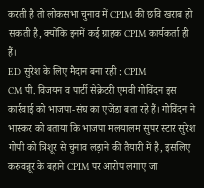करती है तो लोकसभा चुनाव में CPIM की छवि खराब हो सकती है, क्योंकि इनमें कई ग्राहक CPIM कार्यकर्ता ही हैं।
ED सुरेश के लिए मैदान बना रही : CPIM
CM पी. विजयन व पार्टी सेक्रेटरी एमवी गोविंदन इस कार्रवाई को भाजपा-संघ का एजेंडा बता रहे हैं। गोविंदन ने भास्कर को बताया कि भाजपा मलयालम सुपर स्टार सुरेश गोपी को त्रिशूर से चुनाव लड़ाने की तैयारी में है, इसलिए करुवन्नूर के बहाने CPIM पर आरोप लगाए जा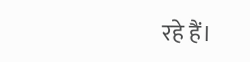रहे हैं।